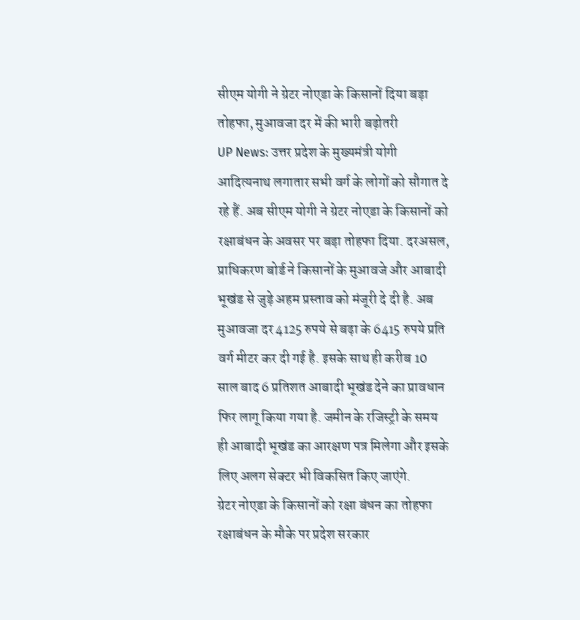सीएम योगी ने ग्रेटर नोएडा के किसानों दिया बड़ा तोहफा, मुआवजा दर में की भारी बढ़ोतरी
UP News: उत्तर प्रदेश के मुख्यमंत्री योगी आदित्यनाथ लगातार सभी वर्ग के लोगों को सौगात दे रहे हैं. अब सीएम योगी ने ग्रेटर नोएडा के किसानों को रक्षाबंधन के अवसर पर बड़ा तोहफा दिया. दरअसल, प्राधिकरण बोर्ड ने किसानों के मुआवजे और आबादी भूखंड से जुड़े अहम प्रस्ताव को मंजूरी दे दी है. अब मुआवजा दर 4125 रुपये से बढ़ा के 6415 रुपये प्रति वर्ग मीटर कर दी गई है. इसके साथ ही करीब 10 साल बाद 6 प्रतिशत आबादी भूखंड देने का प्रावधान फिर लागू किया गया है. जमीन के रजिस्ट्री के समय ही आबादी भूखंड का आरक्षण पत्र मिलेगा और इसके लिए अलग सेक्टर भी विकसित किए जाएंगे.
ग्रेटर नोएडा के किसानों को रक्षा बंधन का तोहफा
रक्षाबंधन के मौके पर प्रदेश सरकार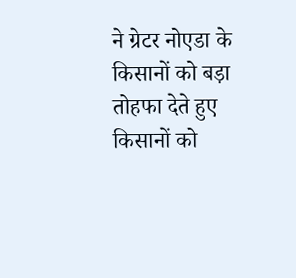ने ग्रेटर नोएडा के किसानों को बड़ा तोहफा देते हुए किसानों को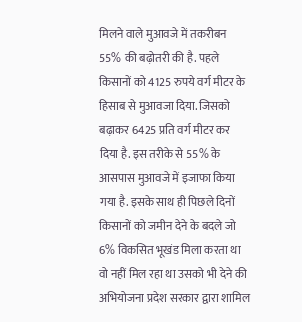मिलने वाले मुआवजे में तकरीबन 55% की बढ़ोतरी की है. पहले किसानों को 4125 रुपये वर्ग मीटर के हिसाब से मुआवजा दिया. जिसको बढ़ाकर 6425 प्रति वर्ग मीटर कर दिया है. इस तरीके से 55% के आसपास मुआवजे में इजाफा किया गया है. इसके साथ ही पिछले दिनों किसानों को जमीन देने के बदले जो 6% विकसित भूखंड मिला करता था वो नहीं मिल रहा था उसको भी देने की अभियोजना प्रदेश सरकार द्वारा शामिल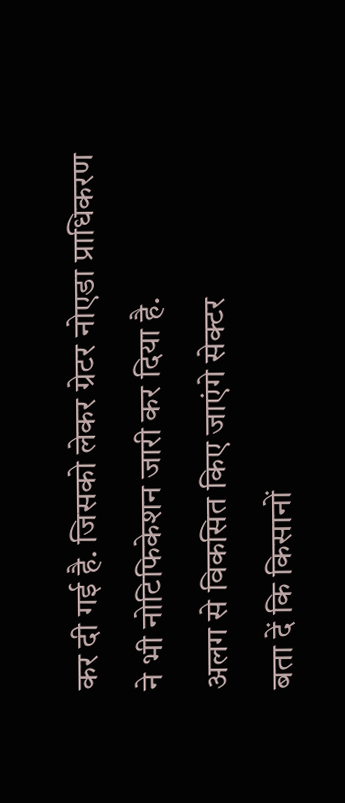कर दी गई है. जिसको लेकर ग्रेटर नोएडा प्राधिकरण ने भी नोटिफिकेशन जारी कर दिया है.
अलग से विकसित किए जाएंगे सेक्टर
बता दें कि किसानों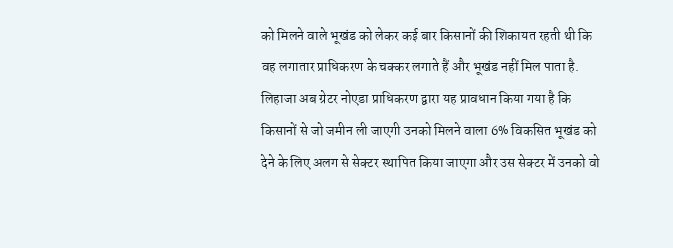को मिलने वाले भूखंड को लेकर कई बार किसानों की शिकायत रहती थी कि वह लगातार प्राधिकरण के चक्कर लगाते हैं और भूखंड नहीं मिल पाता है. लिहाजा अब ग्रेटर नोएडा प्राधिकरण द्वारा यह प्रावधान किया गया है कि किसानों से जो जमीन ली जाएगी उनको मिलने वाला 6% विकसित भूखंड को देने के लिए अलग से सेक्टर स्थापित किया जाएगा और उस सेक्टर में उनको वो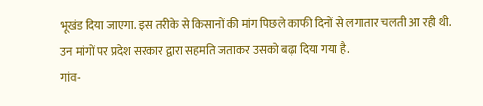भूखंड दिया जाएगा. इस तरीके से किसानों की मांग पिछले काफी दिनों से लगातार चलती आ रही थी. उन मांगों पर प्रदेश सरकार द्वारा सहमति जताकर उसको बढ़ा दिया गया है.
गांव-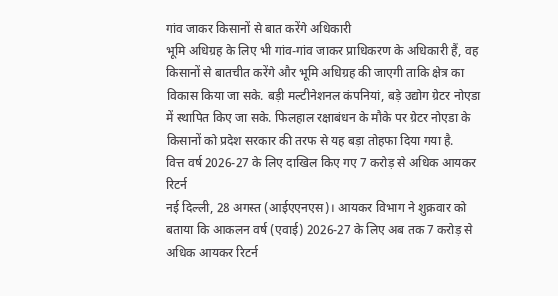गांव जाकर किसानों से बात करेंगे अधिकारी
भूमि अधिग्रह के लिए भी गांव-गांव जाकर प्राधिकरण के अधिकारी हैं, वह किसानों से बातचीत करेंगे और भूमि अधिग्रह की जाएगी ताकि क्षेत्र का विकास किया जा सके. बड़ी मल्टीनेशनल कंपनियां, बड़े उद्योग ग्रेटर नोएडा में स्थापित किए जा सके. फिलहाल रक्षाबंधन के मौके पर ग्रेटर नोएडा के किसानों को प्रदेश सरकार की तरफ से यह बड़ा तोहफा दिया गया है.
वित्त वर्ष 2026-27 के लिए दाखिल किए गए 7 करोड़ से अधिक आयकर रिटर्न
नई दिल्ली, 28 अगस्त (आईएएनएस)। आयकर विभाग ने शुक्रवार को बताया कि आकलन वर्ष (एवाई) 2026-27 के लिए अब तक 7 करोड़ से अधिक आयकर रिटर्न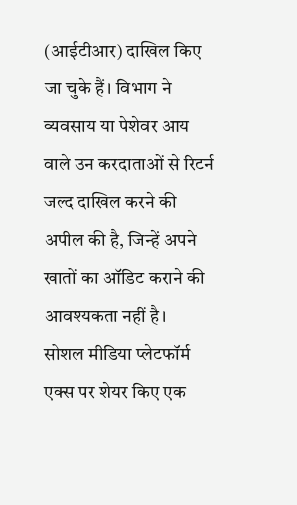(आईटीआर) दाखिल किए जा चुके हैं। विभाग ने व्यवसाय या पेशेवर आय वाले उन करदाताओं से रिटर्न जल्द दाखिल करने की अपील की है, जिन्हें अपने खातों का ऑडिट कराने की आवश्यकता नहीं है।
सोशल मीडिया प्लेटफॉर्म एक्स पर शेयर किए एक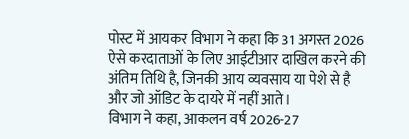पोस्ट में आयकर विभाग ने कहा कि 31 अगस्त 2026 ऐसे करदाताओं के लिए आईटीआर दाखिल करने की अंतिम तिथि है, जिनकी आय व्यवसाय या पेशे से है और जो ऑडिट के दायरे में नहीं आते।
विभाग ने कहा, आकलन वर्ष 2026-27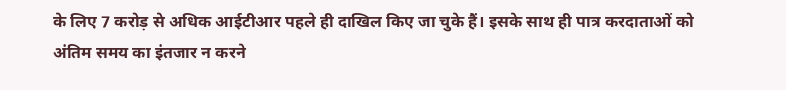के लिए 7 करोड़ से अधिक आईटीआर पहले ही दाखिल किए जा चुके हैं। इसके साथ ही पात्र करदाताओं को अंतिम समय का इंतजार न करने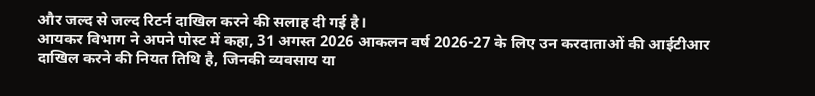और जल्द से जल्द रिटर्न दाखिल करने की सलाह दी गई है।
आयकर विभाग ने अपने पोस्ट में कहा, 31 अगस्त 2026 आकलन वर्ष 2026-27 के लिए उन करदाताओं की आईटीआर दाखिल करने की नियत तिथि है, जिनकी व्यवसाय या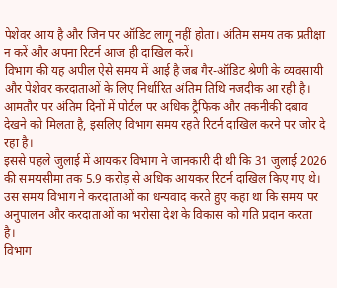पेशेवर आय है और जिन पर ऑडिट लागू नहीं होता। अंतिम समय तक प्रतीक्षा न करें और अपना रिटर्न आज ही दाखिल करें।
विभाग की यह अपील ऐसे समय में आई है जब गैर-ऑडिट श्रेणी के व्यवसायी और पेशेवर करदाताओं के लिए निर्धारित अंतिम तिथि नजदीक आ रही है।
आमतौर पर अंतिम दिनों में पोर्टल पर अधिक ट्रैफिक और तकनीकी दबाव देखने को मिलता है, इसलिए विभाग समय रहते रिटर्न दाखिल करने पर जोर दे रहा है।
इससे पहले जुलाई में आयकर विभाग ने जानकारी दी थी कि 31 जुलाई 2026 की समयसीमा तक 5.9 करोड़ से अधिक आयकर रिटर्न दाखिल किए गए थे। उस समय विभाग ने करदाताओं का धन्यवाद करते हुए कहा था कि समय पर अनुपालन और करदाताओं का भरोसा देश के विकास को गति प्रदान करता है।
विभाग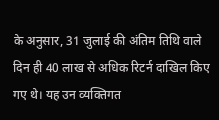के अनुसार, 31 जुलाई की अंतिम तिथि वाले दिन ही 40 लाख से अधिक रिटर्न दाखिल किए गए थे। यह उन व्यक्तिगत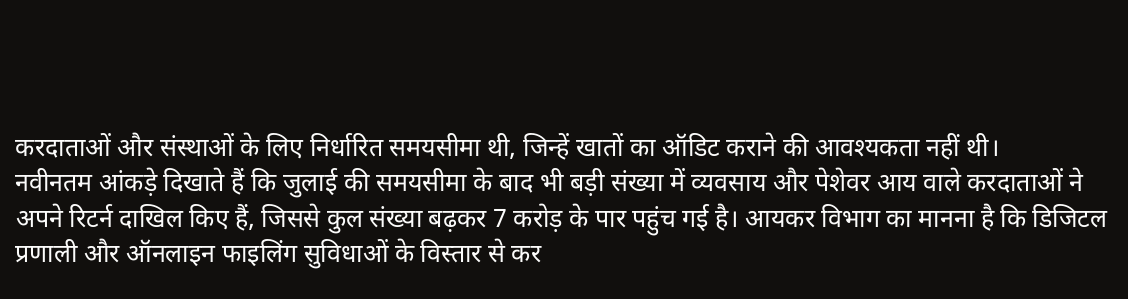करदाताओं और संस्थाओं के लिए निर्धारित समयसीमा थी, जिन्हें खातों का ऑडिट कराने की आवश्यकता नहीं थी।
नवीनतम आंकड़े दिखाते हैं कि जुलाई की समयसीमा के बाद भी बड़ी संख्या में व्यवसाय और पेशेवर आय वाले करदाताओं ने अपने रिटर्न दाखिल किए हैं, जिससे कुल संख्या बढ़कर 7 करोड़ के पार पहुंच गई है। आयकर विभाग का मानना है कि डिजिटल प्रणाली और ऑनलाइन फाइलिंग सुविधाओं के विस्तार से कर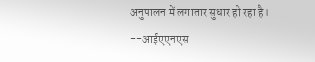अनुपालन में लगातार सुधार हो रहा है।
--आईएएनएस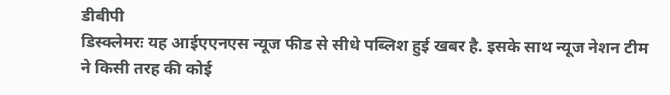डीबीपी
डिस्क्लेमरः यह आईएएनएस न्यूज फीड से सीधे पब्लिश हुई खबर है. इसके साथ न्यूज नेशन टीम ने किसी तरह की कोई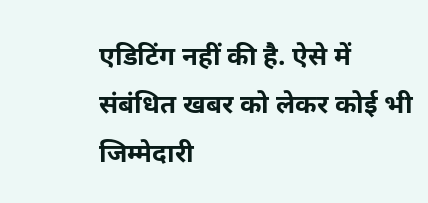एडिटिंग नहीं की है. ऐसे में संबंधित खबर को लेकर कोई भी जिम्मेदारी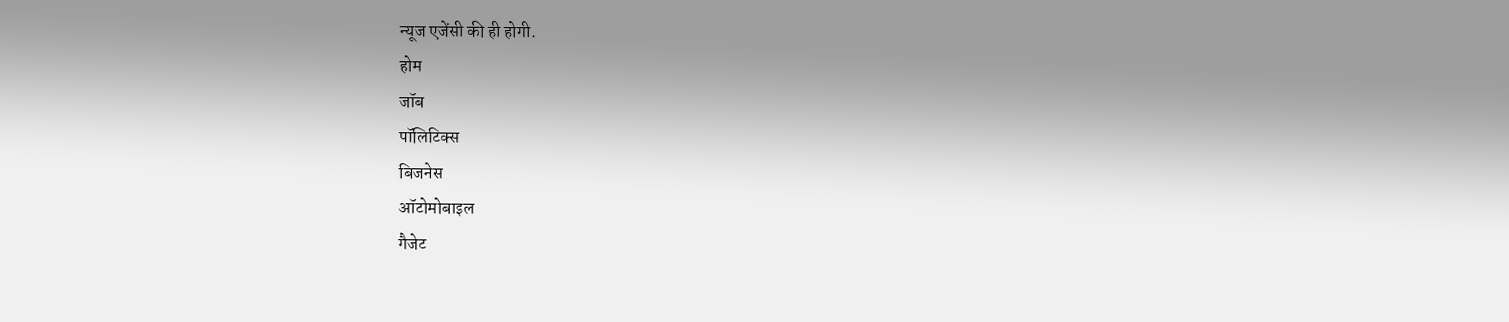न्यूज एजेंसी की ही होगी.
होम
जॉब
पॉलिटिक्स
बिजनेस
ऑटोमोबाइल
गैजेट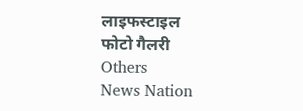लाइफस्टाइल
फोटो गैलरी
Others
News Nation